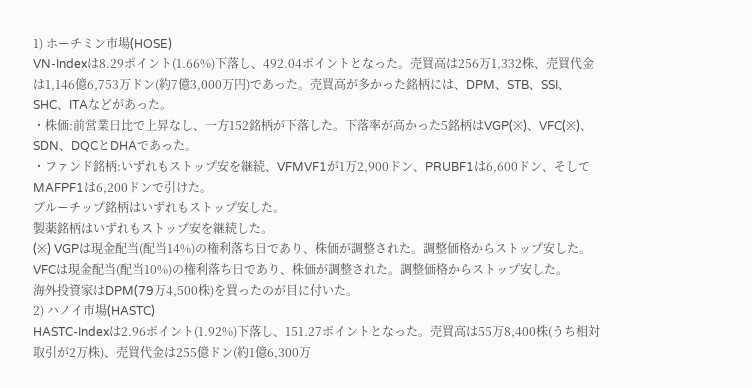1) ホーチミン市場(HOSE)
VN-Indexは8.29ポイント(1.66%)下落し、492.04ポイントとなった。売買高は256万1,332株、売買代金は1,146億6,753万ドン(約7億3,000万円)であった。売買高が多かった銘柄には、DPM、STB、SSI、SHC、ITAなどがあった。
・株価:前営業日比で上昇なし、一方152銘柄が下落した。下落率が高かった5銘柄はVGP(※)、VFC(※)、SDN、DQCとDHAであった。
・ファンド銘柄:いずれもストップ安を継続、VFMVF1が1万2,900ドン、PRUBF1は6,600ドン、そしてMAFPF1は6,200ドンで引けた。
ブルーチップ銘柄はいずれもストップ安した。
製薬銘柄はいずれもストップ安を継続した。
(※) VGPは現金配当(配当14%)の権利落ち日であり、株価が調整された。調整価格からストップ安した。VFCは現金配当(配当10%)の権利落ち日であり、株価が調整された。調整価格からストップ安した。
海外投資家はDPM(79万4,500株)を買ったのが目に付いた。
2) ハノイ市場(HASTC)
HASTC-Indexは2.96ポイント(1.92%)下落し、151.27ポイントとなった。売買高は55万8,400株(うち相対取引が2万株)、売買代金は255億ドン(約1億6,300万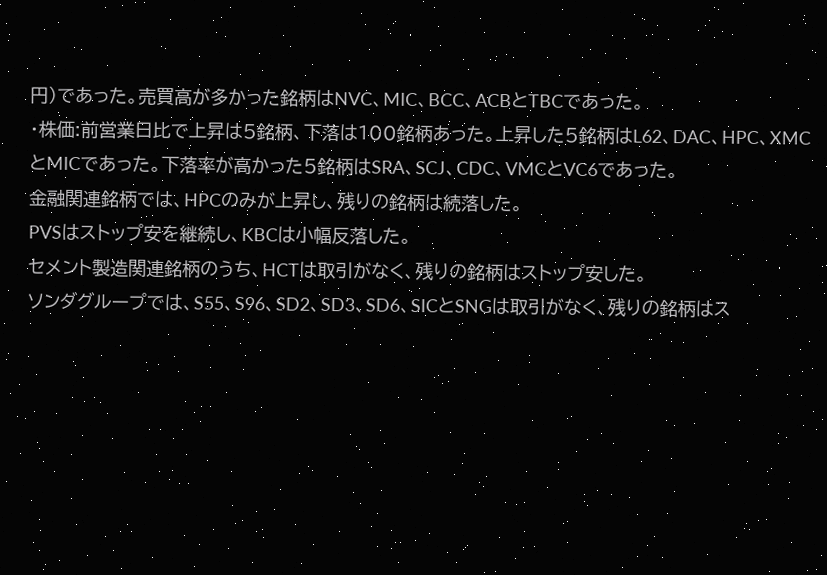円)であった。売買高が多かった銘柄はNVC、MIC、BCC、ACBとTBCであった。
・株価:前営業日比で上昇は5銘柄、下落は100銘柄あった。上昇した5銘柄はL62、DAC、HPC、XMCとMICであった。下落率が高かった5銘柄はSRA、SCJ、CDC、VMCとVC6であった。
金融関連銘柄では、HPCのみが上昇し、残りの銘柄は続落した。
PVSはストップ安を継続し、KBCは小幅反落した。
セメント製造関連銘柄のうち、HCTは取引がなく、残りの銘柄はストップ安した。
ソンダグループでは、S55、S96、SD2、SD3、SD6、SICとSNGは取引がなく、残りの銘柄はス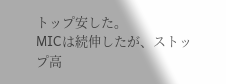トップ安した。
MICは続伸したが、ストップ高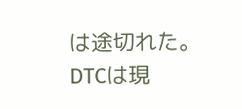は途切れた。
DTCは現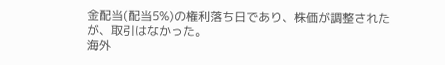金配当(配当5%)の権利落ち日であり、株価が調整されたが、取引はなかった。
海外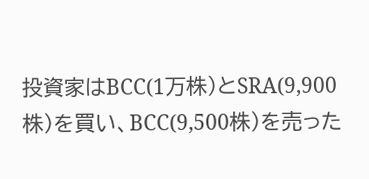投資家はBCC(1万株)とSRA(9,900株)を買い、BCC(9,500株)を売った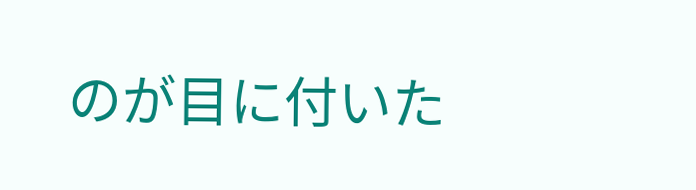のが目に付いた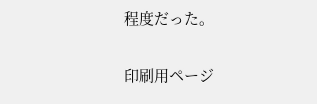程度だった。


印刷用ページ